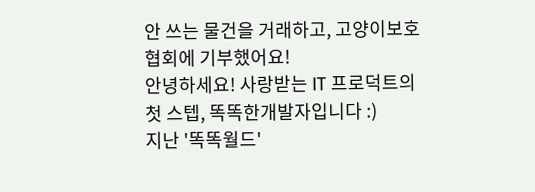안 쓰는 물건을 거래하고, 고양이보호협회에 기부했어요!
안녕하세요! 사랑받는 IT 프로덕트의 첫 스텝, 똑똑한개발자입니다 :)
지난 '똑똑월드'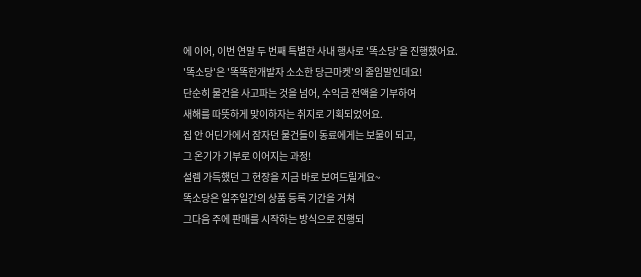에 이어, 이번 연말 두 번째 특별한 사내 행사로 '똑소당'을 진행했어요.
'똑소당'은 '똑똑한개발자 소소한 당근마켓'의 줄임말인데요!
단순히 물건을 사고파는 것을 넘어, 수익금 전액을 기부하여
새해를 따뜻하게 맞이하자는 취지로 기획되었어요.
집 안 어딘가에서 잠자던 물건들이 동료에게는 보물이 되고,
그 온기가 기부로 이어지는 과정!
설렘 가득했던 그 현장을 지금 바로 보여드릴게요~
똑소당은 일주일간의 상품 등록 기간을 거쳐
그다음 주에 판매를 시작하는 방식으로 진행되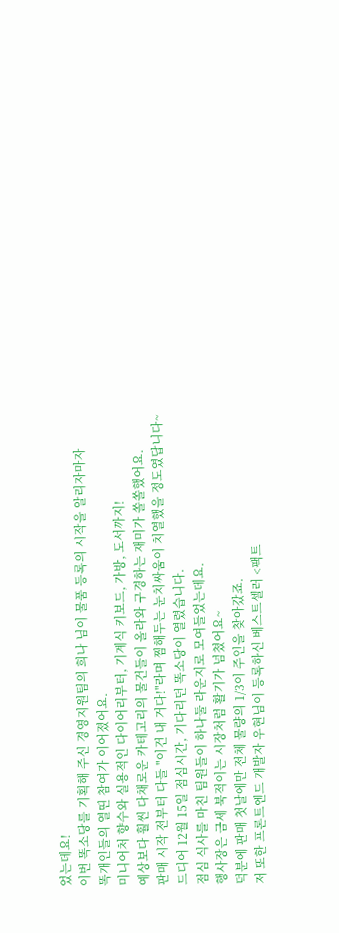었는데요!
이번 똑소당를 기획해 주신 경영지원팀의 희나 님이 물품 등록의 시작을 알리자마자
똑개인들의 열띤 참여가 이어졌어요.
미니어처 향수와 실용적인 다이어리부터, 기계식 키보드, 가방, 도서까지!
예상보다 훨씬 다채로운 카테고리의 물건들이 올라와 구경하는 재미가 쏠쏠했어요.
판매 시작 전부터 다들 "이건 내 거다!"라며 찜해두는 눈치싸움이 치열했을 정도였답니다~
드디어 12월 15일 점심시간, 기다리던 똑소당이 열렸습니다.
점심 식사를 마친 팀원들이 하나둘 라운지로 모여들었는데요.
행사장은 금세 북적이는 시장처럼 활기가 넘쳤어요~
덕분에 판매 첫날에만 전체 물량의 1/3이 주인을 찾아갔죠.
저 또한 프론트엔드 개발자 우현님이 등록하신 베스트셀러 <팩트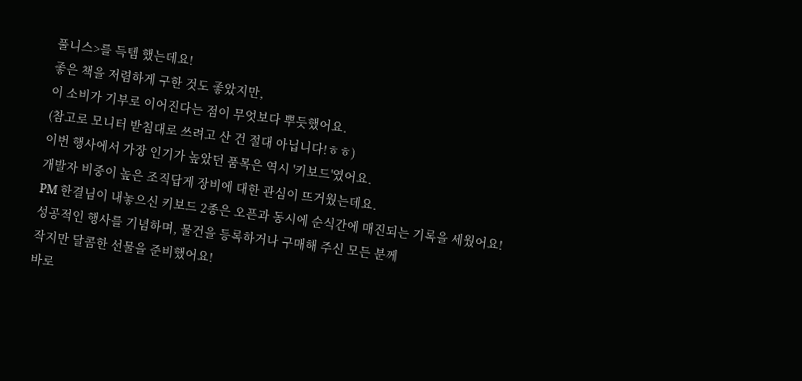풀니스>를 득템 했는데요!
좋은 책을 저렴하게 구한 것도 좋았지만,
이 소비가 기부로 이어진다는 점이 무엇보다 뿌듯했어요.
(참고로 모니터 받침대로 쓰려고 산 건 절대 아닙니다!ㅎㅎ)
이번 행사에서 가장 인기가 높았던 품목은 역시 '키보드'였어요.
개발자 비중이 높은 조직답게 장비에 대한 관심이 뜨거웠는데요.
PM 한결님이 내놓으신 키보드 2종은 오픈과 동시에 순식간에 매진되는 기록을 세웠어요!
성공적인 행사를 기념하며, 물건을 등록하거나 구매해 주신 모든 분께
작지만 달콤한 선물을 준비했어요!
바로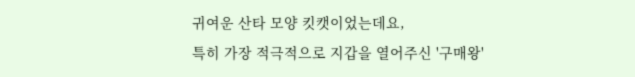귀여운 산타 모양 킷캣이었는데요,
특히 가장 적극적으로 지갑을 열어주신 '구매왕'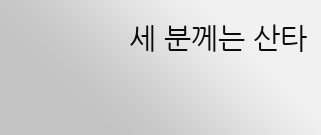세 분께는 산타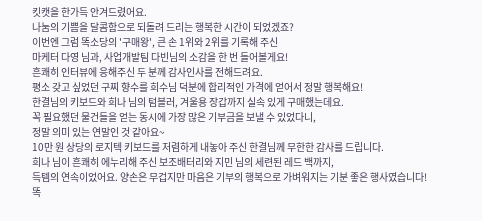킷캣을 한가득 안겨드렸어요.
나눔의 기쁨을 달콤함으로 되돌려 드리는 행복한 시간이 되었겠죠?
이번엔 그럼 똑소당의 '구매왕', 큰 손 1위와 2위를 기록해 주신
마케터 다영 님과, 사업개발팀 다빈님의 소감을 한 번 들어볼게요!
흔쾌히 인터뷰에 응해주신 두 분께 감사인사를 전해드려요.
평소 갖고 싶었던 구찌 향수를 희수님 덕분에 합리적인 가격에 얻어서 정말 행복해요!
한결님의 키보드와 희나 님의 텀블러, 겨울용 장갑까지 실속 있게 구매했는데요.
꼭 필요했던 물건들을 얻는 동시에 가장 많은 기부금을 보낼 수 있었다니,
정말 의미 있는 연말인 것 같아요~
10만 원 상당의 로지텍 키보드를 저렴하게 내놓아 주신 한결님께 무한한 감사를 드립니다.
희나 님이 흔쾌히 에누리해 주신 보조배터리와 지민 님의 세련된 레드 백까지,
득템의 연속이었어요. 양손은 무겁지만 마음은 기부의 행복으로 가벼워지는 기분 좋은 행사였습니다!
똑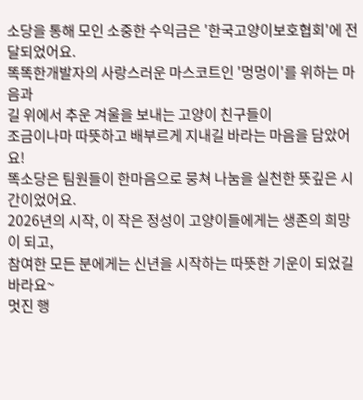소당을 통해 모인 소중한 수익금은 '한국고양이보호협회'에 전달되었어요.
똑똑한개발자의 사랑스러운 마스코트인 '멍멍이'를 위하는 마음과
길 위에서 추운 겨울을 보내는 고양이 친구들이
조금이나마 따뜻하고 배부르게 지내길 바라는 마음을 담았어요!
똑소당은 팀원들이 한마음으로 뭉쳐 나눔을 실천한 뜻깊은 시간이었어요.
2026년의 시작, 이 작은 정성이 고양이들에게는 생존의 희망이 되고,
참여한 모든 분에게는 신년을 시작하는 따뜻한 기운이 되었길 바라요~
멋진 행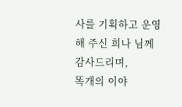사를 기획하고 운영해 주신 희나 님께 감사드리며,
똑개의 이야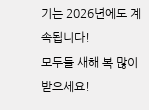기는 2026년에도 계속됩니다!
모두들 새해 복 많이 받으세요!